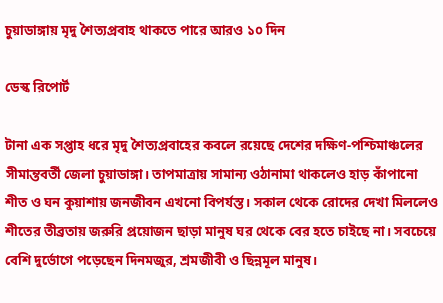চুয়াডাঙ্গায় মৃদু শৈত্যপ্রবাহ থাকতে পারে আরও ১০ দিন

ডেস্ক রিপোর্ট

টানা এক সপ্তাহ ধরে মৃদু শৈত্যপ্রবাহের কবলে রয়েছে দেশের দক্ষিণ-পশ্চিমাঞ্চলের সীমান্তবর্তী জেলা চুয়াডাঙ্গা। তাপমাত্রায় সামান্য ওঠানামা থাকলেও হাড় কাঁপানো শীত ও ঘন কুয়াশায় জনজীবন এখনো বিপর্যস্ত। সকাল থেকে রোদের দেখা মিললেও শীতের তীব্রতায় জরুরি প্রয়োজন ছাড়া মানুষ ঘর থেকে বের হতে চাইছে না। সবচেয়ে বেশি দুর্ভোগে পড়েছেন দিনমজুর, শ্রমজীবী ও ছিন্নমূল মানুষ।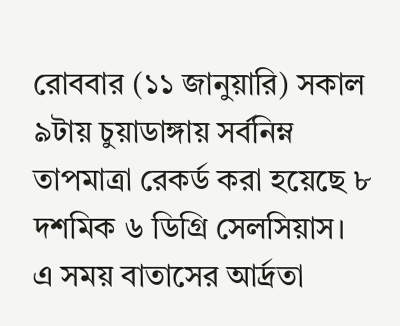রোববার (১১ জানুয়ারি) সকাল ৯টায় চুয়াডাঙ্গায় সর্বনিম্ন তাপমাত্রা রেকর্ড করা হয়েছে ৮ দশমিক ৬ ডিগ্রি সেলসিয়াস। এ সময় বাতাসের আর্দ্রতা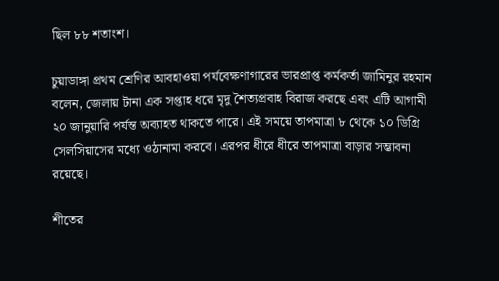ছিল ৮৮ শতাংশ।

চুয়াডাঙ্গা প্রথম শ্রেণির আবহাওয়া পর্যবেক্ষণাগারের ভারপ্রাপ্ত কর্মকর্তা জামিনুর রহমান বলেন, জেলায় টানা এক সপ্তাহ ধরে মৃদু শৈত্যপ্রবাহ বিরাজ করছে এবং এটি আগামী ২০ জানুয়ারি পর্যন্ত অব্যাহত থাকতে পারে। এই সময়ে তাপমাত্রা ৮ থেকে ১০ ডিগ্রি সেলসিয়াসের মধ্যে ওঠানামা করবে। এরপর ধীরে ধীরে তাপমাত্রা বাড়ার সম্ভাবনা রয়েছে।

শীতের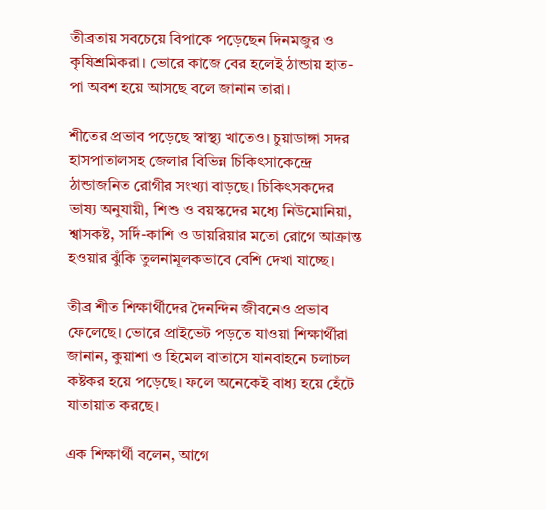তীব্রতায় সবচেয়ে বিপাকে পড়েছেন দিনমজুর ও কৃষিশ্রমিকরা। ভোরে কাজে বের হলেই ঠান্ডায় হাত-পা অবশ হয়ে আসছে বলে জানান তারা।

শীতের প্রভাব পড়েছে স্বাস্থ্য খাতেও। চুয়াডাঙ্গা সদর হাসপাতালসহ জেলার বিভিন্ন চিকিৎসাকেন্দ্রে ঠান্ডাজনিত রোগীর সংখ্যা বাড়ছে। চিকিৎসকদের ভাষ্য অনুযায়ী, শিশু ও বয়স্কদের মধ্যে নিউমোনিয়া, শ্বাসকষ্ট, সর্দি-কাশি ও ডায়রিয়ার মতো রোগে আক্রান্ত হওয়ার ঝুঁকি তুলনামূলকভাবে বেশি দেখা যাচ্ছে।

তীব্র শীত শিক্ষার্থীদের দৈনন্দিন জীবনেও প্রভাব ফেলেছে। ভোরে প্রাইভেট পড়তে যাওয়া শিক্ষার্থীরা জানান, কুয়াশা ও হিমেল বাতাসে যানবাহনে চলাচল কষ্টকর হয়ে পড়েছে। ফলে অনেকেই বাধ্য হয়ে হেঁটে যাতায়াত করছে।

এক শিক্ষার্থী বলেন, আগে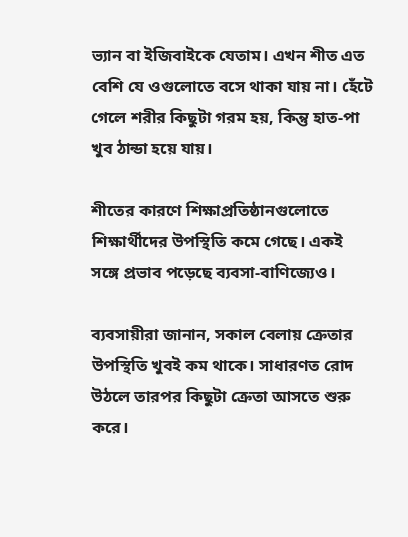ভ্যান বা ইজিবাইকে যেতাম। এখন শীত এত বেশি যে ওগুলোতে বসে থাকা যায় না। হেঁটে গেলে শরীর কিছুটা গরম হয়, কিন্তু হাত-পা খুব ঠান্ডা হয়ে যায়।

শীতের কারণে শিক্ষাপ্রতিষ্ঠানগুলোতে শিক্ষার্থীদের উপস্থিতি কমে গেছে। একই সঙ্গে প্রভাব পড়েছে ব্যবসা-বাণিজ্যেও।

ব্যবসায়ীরা জানান, সকাল বেলায় ক্রেতার উপস্থিতি খুবই কম থাকে। সাধারণত রোদ উঠলে তারপর কিছুটা ক্রেতা আসতে শুরু করে।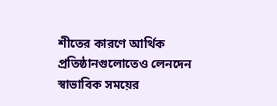শীতের কারণে আর্থিক প্রতিষ্ঠানগুলোতেও লেনদেন স্বাভাবিক সময়ের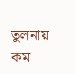তুলনায় কম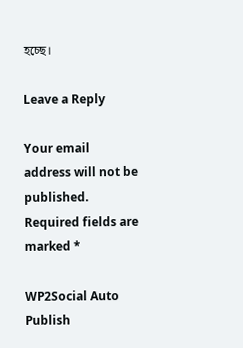হচ্ছে।

Leave a Reply

Your email address will not be published. Required fields are marked *

WP2Social Auto Publish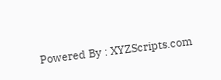Powered By : XYZScripts.com